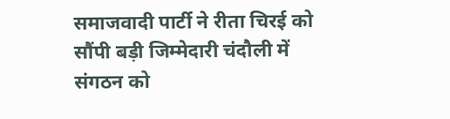समाजवादी पार्टी ने रीता चिरई को सौंपी बड़ी जिम्मेदारी चंदौली में संगठन को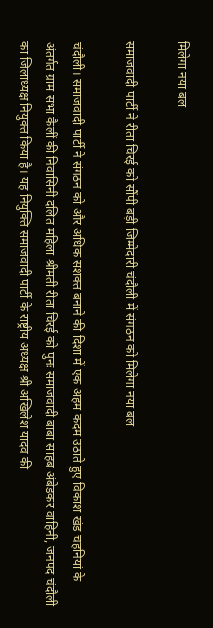मिलेगा नया बल

समाजवादी पार्टी ने रीता चिरई को सौंपी बड़ी जिम्मेदारी चंदौली में संगठन को मिलेगा नया बल

चंदौली। समाजवादी पार्टी ने संगठन को और अधिक सशक्त बनाने की दिशा में एक अहम कदम उठाते हुए विकाश खंड चहनियां के अंतर्गत ग्राम सभा कैलीं की निवासिनी दलित महिला श्रीमती रीता चिरई को पुनः समाजवादी बाबा साहब अंबेडकर वाहिनी, जनपद चंदौली का जिलाध्यक्ष नियुक्त किया है। यह नियुक्ति समाजवादी पार्टी के राष्ट्रीय अध्यक्ष श्री अखिलेश यादव की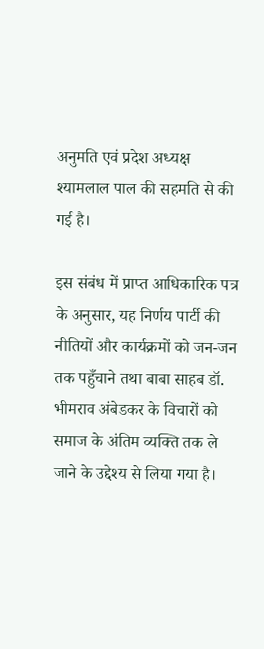अनुमति एवं प्रदेश अध्यक्ष श्यामलाल पाल की सहमति से की गई है।

इस संबंध में प्राप्त आधिकारिक पत्र के अनुसार, यह निर्णय पार्टी की नीतियों और कार्यक्रमों को जन-जन तक पहुँचाने तथा बाबा साहब डॉ. भीमराव अंबेडकर के विचारों को समाज के अंतिम व्यक्ति तक ले जाने के उद्देश्य से लिया गया है।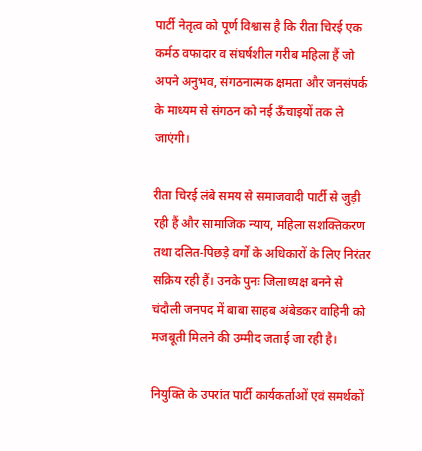पार्टी नेतृत्व को पूर्ण विश्वास है कि रीता चिरई एक कर्मठ वफादार व संघर्षशील गरीब महिला हैं जो अपने अनुभव, संगठनात्मक क्षमता और जनसंपर्क के माध्यम से संगठन को नई ऊँचाइयों तक ले जाएंगी।

रीता चिरई लंबे समय से समाजवादी पार्टी से जुड़ी रही हैं और सामाजिक न्याय, महिला सशक्तिकरण तथा दलित-पिछड़े वर्गों के अधिकारों के लिए निरंतर सक्रिय रही हैं। उनके पुनः जिलाध्यक्ष बनने से चंदौली जनपद में बाबा साहब अंबेडकर वाहिनी को मजबूती मिलने की उम्मीद जताई जा रही है।

नियुक्ति के उपरांत पार्टी कार्यकर्ताओं एवं समर्थकों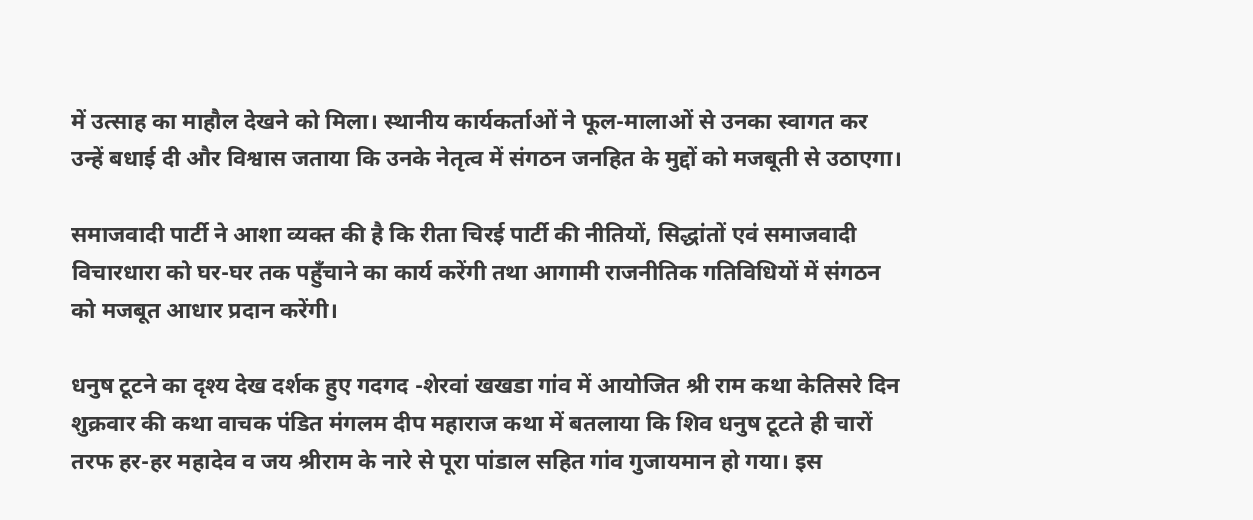में उत्साह का माहौल देखने को मिला। स्थानीय कार्यकर्ताओं ने फूल-मालाओं से उनका स्वागत कर उन्हें बधाई दी और विश्वास जताया कि उनके नेतृत्व में संगठन जनहित के मुद्दों को मजबूती से उठाएगा।

समाजवादी पार्टी ने आशा व्यक्त की है कि रीता चिरई पार्टी की नीतियों, सिद्धांतों एवं समाजवादी विचारधारा को घर-घर तक पहुँचाने का कार्य करेंगी तथा आगामी राजनीतिक गतिविधियों में संगठन को मजबूत आधार प्रदान करेंगी।

धनुष टूटने का दृश्य देख दर्शक हुए गदगद -शेरवां खखडा गांव में आयोजित श्री राम कथा केतिसरे दिन शुक्रवार की कथा वाचक पंडित मंगलम दीप महाराज कथा में बतलाया कि शिव धनुष टूटते ही चारों तरफ हर-हर महादेव व जय श्रीराम के नारे से पूरा पांडाल सहित गांव गुजायमान हो गया। इस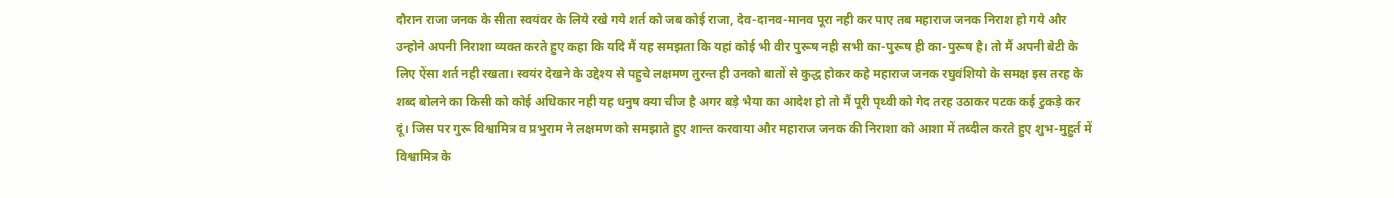दौरान राजा जनक के सीता स्वयंवर के लिये रखे गये शर्त को जब कोई राजा, देव-दानव-मानव पूरा नही कर पाए तब महाराज जनक निराश हो गये और उन्होने अपनी निराशा व्यक्त करते हुए कहा कि यदि मैं यह समझता कि यहां कोई भी वीर पुरूष नही सभी का-पुरूष ही का-पुरूष है। तो मैं अपनी बेटी के लिए ऐंसा शर्त नही रखता। स्वयंर देखने के उद्देश्य से पहुचे लक्षमण तुरन्त ही उनको बातों से कुद्ध होकर कहे महाराज जनक रघुवंशियो के समक्ष इस तरह के शब्द बोलने का किसी को कोई अधिकार नही यह धनुष क्या चीज है अगर बड़े भैया का आदेश हो तो मैं पूरी पृथ्वी को गेद तरह उठाकर पटक कई टुकड़े कर दूं। जिस पर गुरू विश्वामित्र व प्रभुराम ने लक्षमण को समझाते हुए शान्त करवाया और महाराज जनक की निराशा को आशा में तब्दील करते हुए शुभ-मुहुर्त में विश्वामित्र के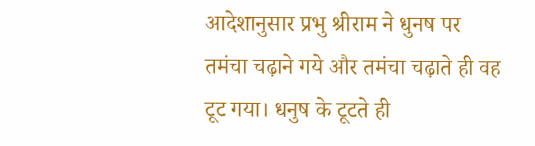आदेशानुसार प्रभु श्रीराम ने धुनष पर तमंचा चढ़ाने गये और तमंचा चढ़ाते ही वह टूट गया। धनुष के टूटते ही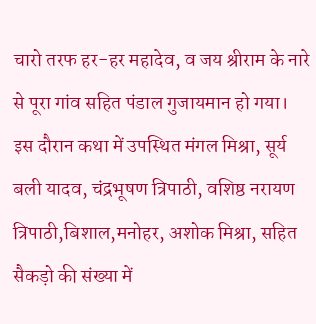चारो तरफ हर-हर महादेव, व जय श्रीराम के नारे से पूरा गांव सहित पंडाल गुजायमान हो गया। इस दौरान कथा में उपस्थित मंगल मिश्रा, सूर्य बली यादव, चंद्रभूषण त्रिपाठी, वशिष्ठ नरायण त्रिपाठी,बिशाल,मनोहर, अशोक मिश्रा, सहित सैकड़ो की संख्या में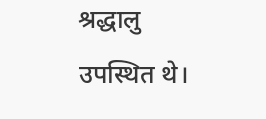श्रद्धालु उपस्थित थे।